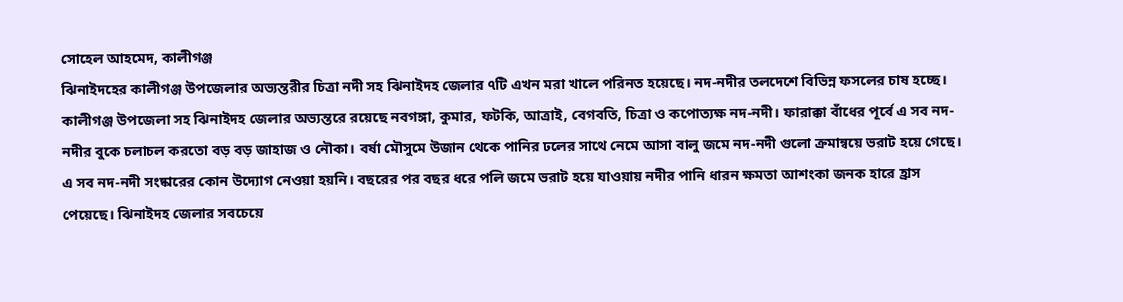সোহেল আহমেদ, কালীগঞ্জ
ঝিনাইদহের কালীগঞ্জ উপজেলার অভ্যন্তরীর চিত্রা নদী সহ ঝিনাইদহ জেলার ৭টি এখন মরা খালে পরিনত হয়েছে। নদ-নদীর তলদেশে বিভিন্ন ফসলের চাষ হচ্ছে। কালীগঞ্জ উপজেলা সহ ঝিনাইদহ জেলার অভ্যন্তরে রয়েছে নবগঙ্গা, কুমার, ফটকি, আত্রাই, বেগবতি, চিত্রা ও কপোত্যক্ষ নদ-নদী। ফারাক্কা বাঁধের পূর্বে এ সব নদ-নদীর বুকে চলাচল করতো বড় বড় জাহাজ ও নৌকা। বর্ষা মৌসুমে উজান থেকে পানির ঢলের সাথে নেমে আসা বালু জমে নদ-নদী গুলো ক্রমান্বয়ে ভরাট হয়ে গেছে। এ সব নদ-নদী সংষ্কারের কোন উদ্যোগ নেওয়া হয়নি। বছরের পর বছর ধরে পলি জমে ভরাট হয়ে যাওয়ায় নদীর পানি ধারন ক্ষমতা আশংকা জনক হারে হ্রাস পেয়েছে। ঝিনাইদহ জেলার সবচেয়ে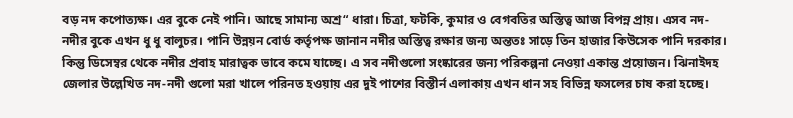বড় নদ কপোত্যক্ষ। এর বুকে নেই পানি। আছে সামান্য অশ্র“ ধারা। চিত্রা, ফটকি, কুমার ও বেগবতির অস্তিত্ব আজ বিপন্ন প্রায়। এসব নদ-নদীর বুকে এখন ধু ধু বালুচর। পানি উন্নয়ন বোর্ড কর্তৃপক্ষ জানান নদীর অস্তিত্ব রক্ষার জন্য অন্ততঃ সাড়ে তিন হাজার কিউসেক পানি দরকার। কিন্তু ডিসেম্বর থেকে নদীর প্রবাহ মারাত্বক ভাবে কমে যাচ্ছে। এ সব নদীগুলো সংষ্কারের জন্য পরিকল্পনা নেওয়া একান্ত প্রয়োজন। ঝিনাইদহ জেলার উল্লেখিত নদ-নদী গুলো মরা খালে পরিনত হওয়ায় এর দুই পাশের বিস্তীর্ন এলাকায় এখন ধান সহ বিভিন্ন ফসলের চাষ করা হচ্ছে।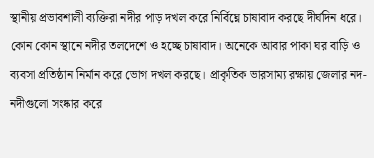স্থানীয় প্রভাবশালী ব্যক্তিরা নদীর পাড় দখল করে নির্বিঘ্নে চাষাবাদ করছে দীর্ঘদিন ধরে। কোন কোন স্থানে নদীর তলদেশে ও হচ্ছে চাষাবাদ। অনেকে আবার পাকা ঘর বাড়ি ও ব্যবসা প্রতিষ্ঠান নির্মান করে ভোগ দখল করছে। প্রাকৃতিক ভারসাম্য রক্ষায় জেলার নদ-নদীগুলো সংষ্কার করে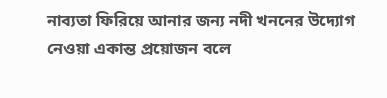নাব্যতা ফিরিয়ে আনার জন্য নদী খননের উদ্যোগ নেওয়া একান্ত প্রয়োজন বলে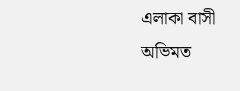এলাকা বাসী অভিমত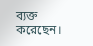ব্যক্ত করেছেন।